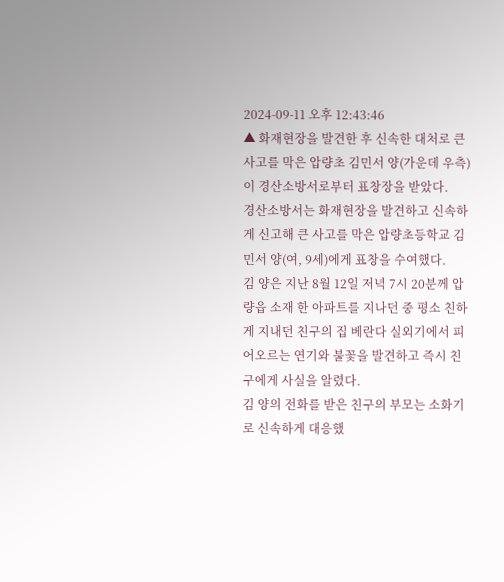2024-09-11 오후 12:43:46
▲ 화재현장을 발견한 후 신속한 대처로 큰 사고를 막은 압량초 김민서 양(가운데 우측)이 경산소방서로부터 표창장을 받았다.
경산소방서는 화재현장을 발견하고 신속하게 신고해 큰 사고를 막은 압량초등학교 김민서 양(여, 9세)에게 표창을 수여했다.
김 양은 지난 8월 12일 저녁 7시 20분께 압량읍 소재 한 아파트를 지나던 중 평소 친하게 지내던 친구의 집 베란다 실외기에서 피어오르는 연기와 불꽃을 발견하고 즉시 친구에게 사실을 알렸다.
김 양의 전화를 받은 친구의 부모는 소화기로 신속하게 대응했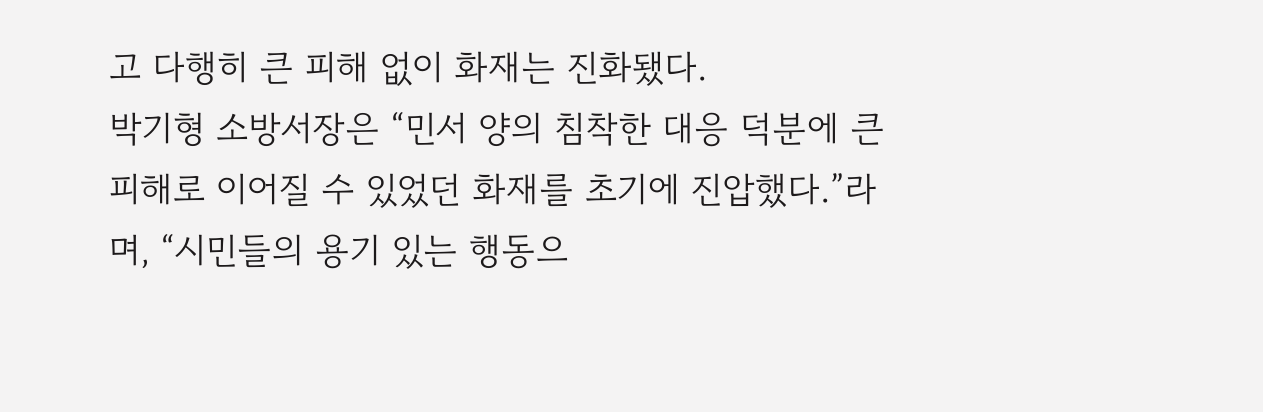고 다행히 큰 피해 없이 화재는 진화됐다.
박기형 소방서장은 “민서 양의 침착한 대응 덕분에 큰 피해로 이어질 수 있었던 화재를 초기에 진압했다.”라며, “시민들의 용기 있는 행동으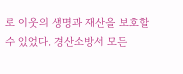로 이웃의 생명과 재산을 보호할 수 있었다. 경산소방서 모든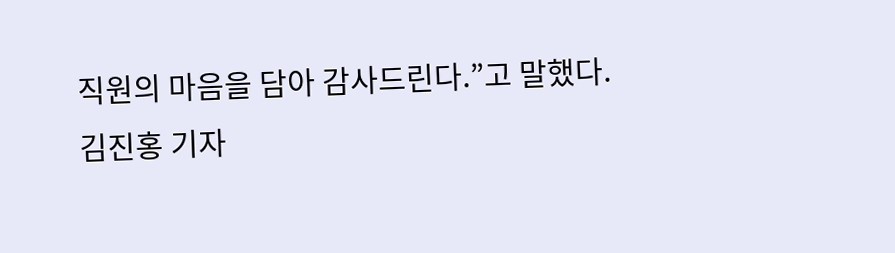직원의 마음을 담아 감사드린다.”고 말했다.
김진홍 기자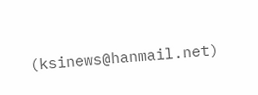(ksinews@hanmail.net)